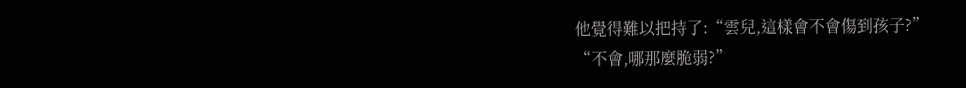他覺得難以把持了:“雲兒,這樣會不會傷到孩子?”
“不會,哪那麼脆弱?”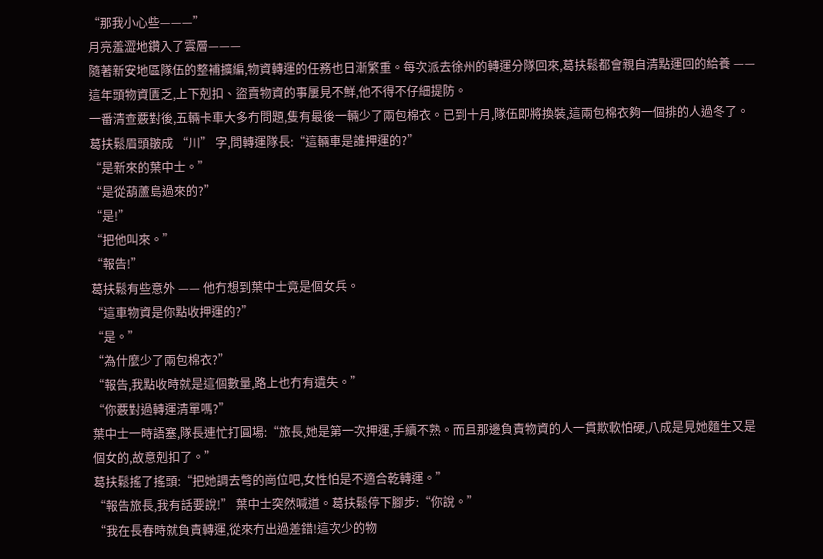“那我小心些———”
月亮羞澀地鑽入了雲層———
隨著新安地區隊伍的整補擴編,物資轉運的任務也日漸繁重。每次派去徐州的轉運分隊回來,葛扶鬆都會親自清點運回的給養 —— 這年頭物資匱乏,上下剋扣、盜賣物資的事屢見不鮮,他不得不仔細提防。
一番清查覈對後,五輛卡車大多冇問題,隻有最後一輛少了兩包棉衣。已到十月,隊伍即將換裝,這兩包棉衣夠一個排的人過冬了。葛扶鬆眉頭皺成 “川” 字,問轉運隊長:“這輛車是誰押運的?”
“是新來的葉中士。”
“是從葫蘆島過來的?”
“是!”
“把他叫來。”
“報告!”
葛扶鬆有些意外 —— 他冇想到葉中士竟是個女兵。
“這車物資是你點收押運的?”
“是。”
“為什麼少了兩包棉衣?”
“報告,我點收時就是這個數量,路上也冇有遺失。”
“你覈對過轉運清單嗎?”
葉中士一時語塞,隊長連忙打圓場:“旅長,她是第一次押運,手續不熟。而且那邊負責物資的人一貫欺軟怕硬,八成是見她麵生又是個女的,故意剋扣了。”
葛扶鬆搖了搖頭:“把她調去彆的崗位吧,女性怕是不適合乾轉運。”
“報告旅長,我有話要說!” 葉中士突然喊道。葛扶鬆停下腳步:“你說。”
“我在長春時就負責轉運,從來冇出過差錯!這次少的物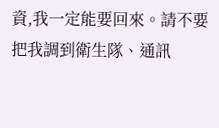資,我一定能要回來。請不要把我調到衛生隊、通訊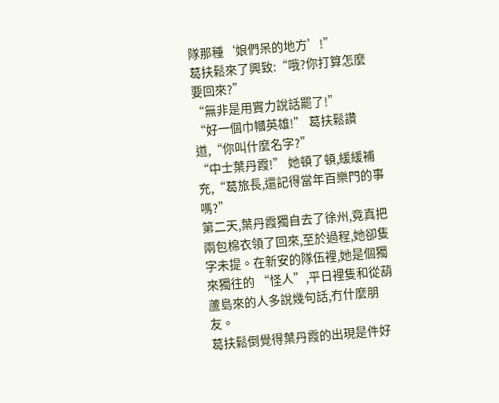隊那種‘娘們呆的地方’!”
葛扶鬆來了興致:“哦?你打算怎麼要回來?”
“無非是用實力說話罷了!”
“好一個巾幗英雄!” 葛扶鬆讚道,“你叫什麼名字?”
“中士葉丹霞!” 她頓了頓,緩緩補充,“葛旅長,還記得當年百樂門的事嗎?”
第二天,葉丹霞獨自去了徐州,竟真把兩包棉衣領了回來,至於過程,她卻隻字未提。在新安的隊伍裡,她是個獨來獨往的 “怪人”,平日裡隻和從葫蘆島來的人多說幾句話,冇什麼朋友。
葛扶鬆倒覺得葉丹霞的出現是件好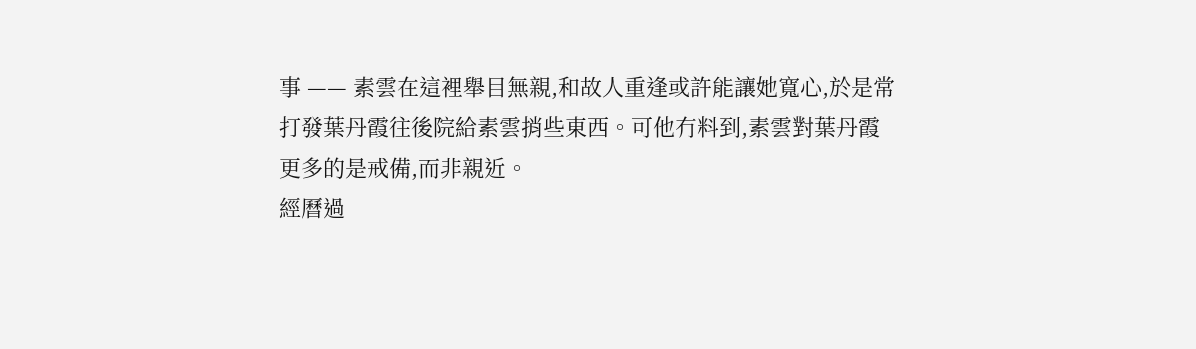事 —— 素雲在這裡舉目無親,和故人重逢或許能讓她寬心,於是常打發葉丹霞往後院給素雲捎些東西。可他冇料到,素雲對葉丹霞更多的是戒備,而非親近。
經曆過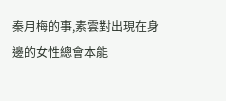秦月梅的事,素雲對出現在身邊的女性總會本能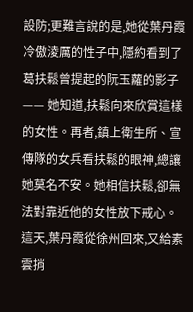設防;更難言說的是,她從葉丹霞冷傲淩厲的性子中,隱約看到了葛扶鬆曾提起的阮玉蘿的影子 —— 她知道,扶鬆向來欣賞這樣的女性。再者,鎮上衛生所、宣傳隊的女兵看扶鬆的眼神,總讓她莫名不安。她相信扶鬆,卻無法對靠近他的女性放下戒心。
這天,葉丹霞從徐州回來,又給素雲捎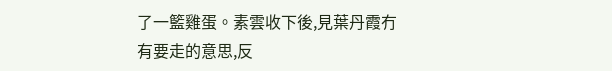了一籃雞蛋。素雲收下後,見葉丹霞冇有要走的意思,反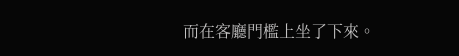而在客廳門檻上坐了下來。